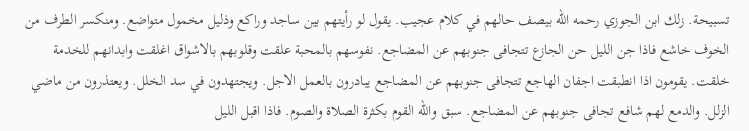تسبيحة. زلك ابن الجوزي رحمه الله بيصف حالهم في كلام عجيب. يقول لو رأيتهم بين ساجد وراكع وذليل مخمول متواضع. ومنكسر الطرف من الخوف خاشع فاذا جن الليل حن الجازع تتجافى جنوبهم عن المضاجع. نفوسهم بالمحبة علقت وقلوبهم بالاشواق اغلقت وابدانهم للخدمة خلقت. يقومون اذا انطبقت اجفان الهاجع تتجافى جنوبهم عن المضاجع يبادرون بالعمل الاجل. ويجتهدون في سد الخلل. ويعتذرون من ماضي الزلل. والدمع لهم شافع تجافى جنوبهم عن المضاجع. سبق والله القوم بكثرة الصلاة والصوم. فاذا اقبل الليل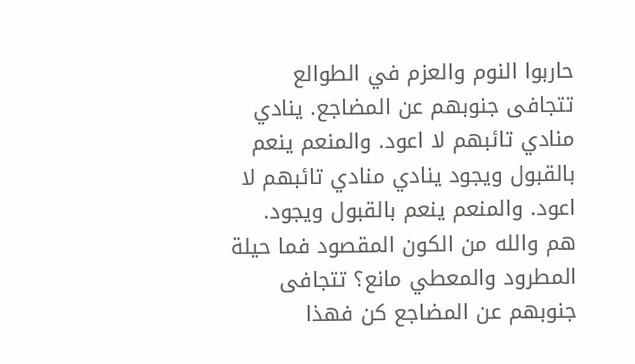حاربوا النوم والعزم في الطوالع تتجافى جنوبهم عن المضاجع. ينادي منادي تائبهم لا اعود. والمنعم ينعم بالقبول ويجود ينادي منادي تائبهم لا اعود. والمنعم ينعم بالقبول ويجود. هم والله من الكون المقصود فما حيلة المطرود والمعطي مانع؟ تتجافى جنوبهم عن المضاجع كن فهذا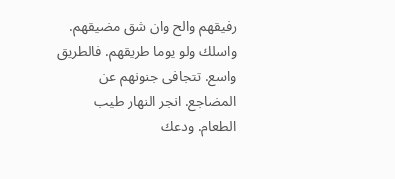رفيقهم والح وان شق مضيقهم. واسلك ولو يوما طريقهم. فالطريق واسع. تتجافى جنونهم عن المضاجع. انجر النهار طيب الطعام. ودعك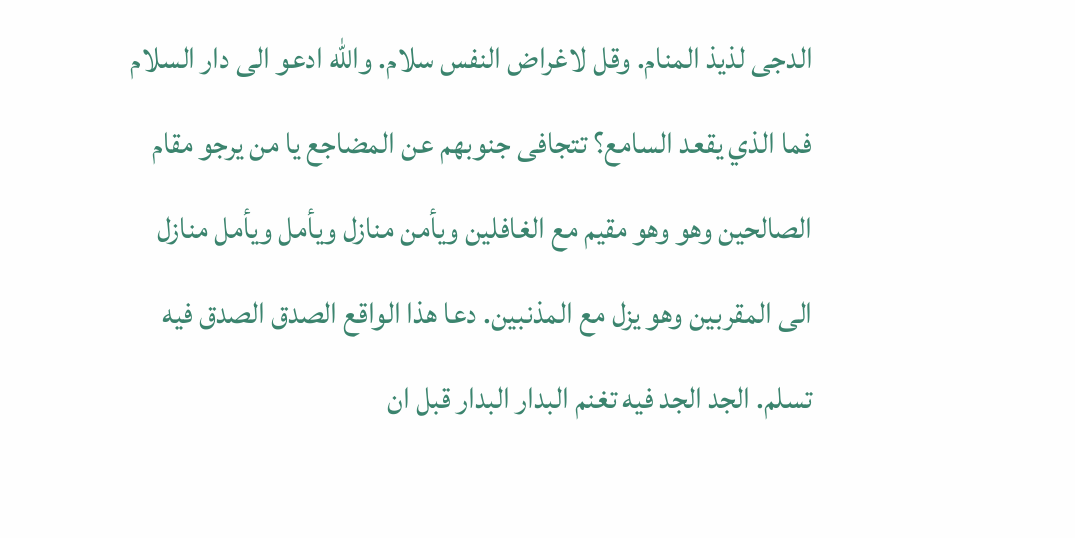الدجى لذيذ المنام. وقل لاغراض النفس سلام. والله ادعو الى دار السلام فما الذي يقعد السامع؟ تتجافى جنوبهم عن المضاجع يا من يرجو مقام الصالحين وهو وهو مقيم مع الغافلين ويأمن منازل ويأمل ويأمل منازل الى المقربين وهو يزل مع المذنبين. دعا هذا الواقع الصدق الصدق فيه تسلم. الجد الجد فيه تغنم البدار البدار قبل ان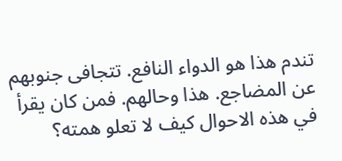تندم هذا هو الدواء النافع. تتجافى جنوبهم عن المضاجع. هذا وحالهم. فمن كان يقرأ في هذه الاحوال كيف لا تعلو همته؟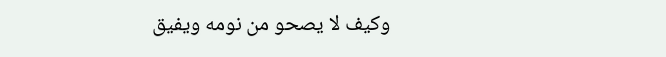وكيف لا يصحو من نومه ويفيق